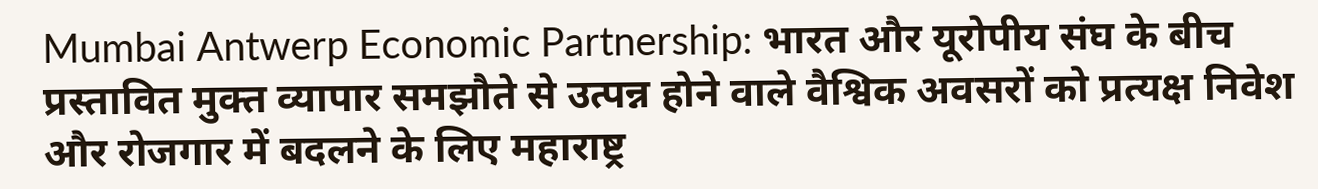Mumbai Antwerp Economic Partnership: भारत और यूरोपीय संघ के बीच प्रस्तावित मुक्त व्यापार समझौते से उत्पन्न होने वाले वैश्विक अवसरों को प्रत्यक्ष निवेश और रोजगार में बदलने के लिए महाराष्ट्र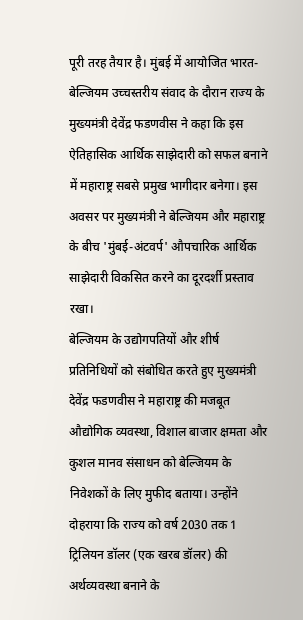पूरी तरह तैयार है। मुंबई में आयोजित भारत-बेल्जियम उच्चस्तरीय संवाद के दौरान राज्य के मुख्यमंत्री देवेंद्र फडणवीस ने कहा कि इस ऐतिहासिक आर्थिक साझेदारी को सफल बनाने में महाराष्ट्र सबसे प्रमुख भागीदार बनेगा। इस अवसर पर मुख्यमंत्री ने बेल्जियम और महाराष्ट्र के बीच 'मुंबई-अंटवर्प' औपचारिक आर्थिक साझेदारी विकसित करने का दूरदर्शी प्रस्ताव रखा।
बेल्जियम के उद्योगपतियों और शीर्ष प्रतिनिधियों को संबोधित करते हुए मुख्यमंत्री देवेंद्र फडणवीस ने महाराष्ट्र की मजबूत औद्योगिक व्यवस्था, विशाल बाजार क्षमता और कुशल मानव संसाधन को बेल्जियम के निवेशकों के लिए मुफीद बताया। उन्होंने दोहराया कि राज्य को वर्ष 2030 तक 1 ट्रिलियन डॉलर (एक खरब डॉलर) की अर्थव्यवस्था बनाने के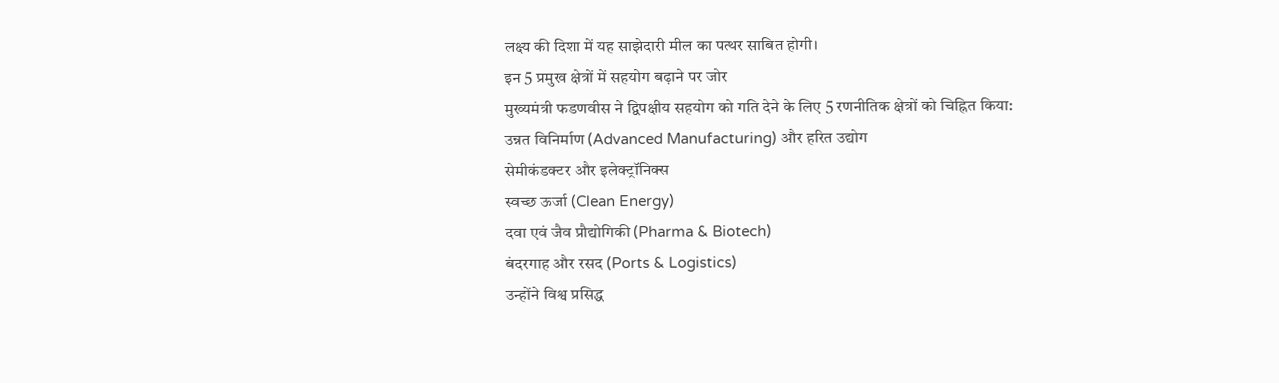लक्ष्य की दिशा में यह साझेदारी मील का पत्थर साबित होगी।
इन 5 प्रमुख क्षेत्रों में सहयोग बढ़ाने पर जोर
मुख्यमंत्री फडणवीस ने द्विपक्षीय सहयोग को गति देने के लिए 5 रणनीतिक क्षेत्रों को चिह्नित किया:
उन्नत विनिर्माण (Advanced Manufacturing) और हरित उद्योग
सेमीकंडक्टर और इलेक्ट्रॉनिक्स
स्वच्छ ऊर्जा (Clean Energy)
दवा एवं जैव प्रौद्योगिकी (Pharma & Biotech)
बंदरगाह और रसद (Ports & Logistics)
उन्होंने विश्व प्रसिद्ध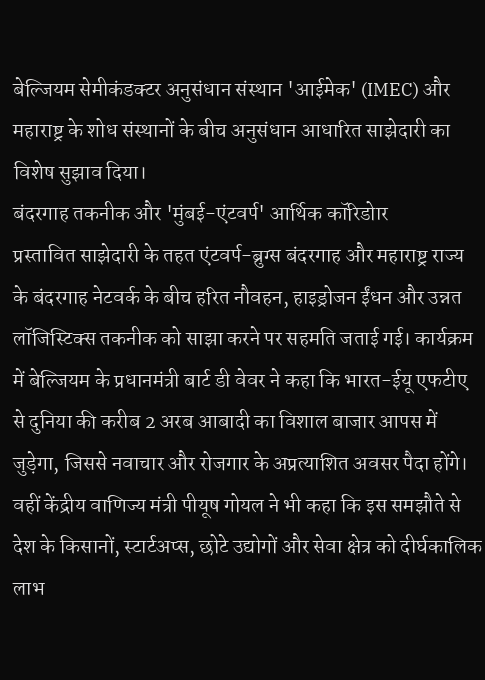बेल्जियम सेमीकंडक्टर अनुसंधान संस्थान 'आईमेक' (IMEC) और महाराष्ट्र के शोध संस्थानों के बीच अनुसंधान आधारित साझेदारी का विशेष सुझाव दिया।
बंदरगाह तकनीक और 'मुंबई-एंटवर्प' आर्थिक कॉरिडोार
प्रस्तावित साझेदारी के तहत एंटवर्प-ब्रुग्स बंदरगाह और महाराष्ट्र राज्य के बंदरगाह नेटवर्क के बीच हरित नौवहन, हाइड्रोजन ईंधन और उन्नत लॉजिस्टिक्स तकनीक को साझा करने पर सहमति जताई गई। कार्यक्रम में बेल्जियम के प्रधानमंत्री बार्ट डी वेवर ने कहा कि भारत-ईयू एफटीए से दुनिया की करीब 2 अरब आबादी का विशाल बाजार आपस में जुड़ेगा, जिससे नवाचार और रोजगार के अप्रत्याशित अवसर पैदा होंगे। वहीं केंद्रीय वाणिज्य मंत्री पीयूष गोयल ने भी कहा कि इस समझौते से देश के किसानों, स्टार्टअप्स, छोटे उद्योगों और सेवा क्षेत्र को दीर्घकालिक लाभ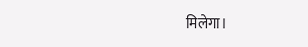मिलेगा।